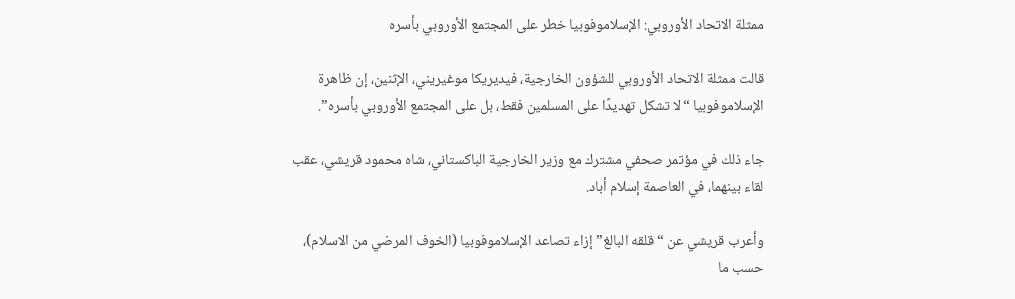ممثلة الاتحاد الأوروبي: الإسلاموفوبيا خطر على المجتمع الأوروبي بأسره

قالت ممثلة الاتحاد الأوروبي للشؤون الخارجية، فيديريكا موغيريني، الإثنين، إن ظاهرة الإسلاموفوبيا “لا تشكل تهديدًا على المسلمين فقط، بل على المجتمع الأوروبي بأسره”.

جاء ذلك في مؤتمر صحفي مشترك مع وزير الخارجية الباكستاني، شاه محمود قريشي، عقب لقاء بينهما، في العاصمة إسلام أباد.

وأعرب قريشي عن “قلقه البالغ” إزاء تصاعد الإسلاموفوبيا (الخوف المرضي من الاسلام)، حسب ما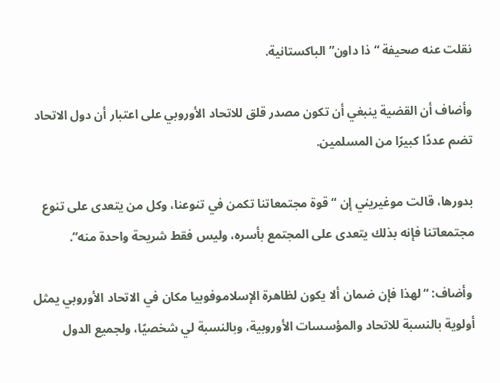نقلت عنه صحيفة “ذا داون” الباكستانية.

وأضاف أن القضية ينبغي أن تكون مصدر قلق للاتحاد الأوروبي على اعتبار أن دول الاتحاد تضم عددًا كبيرًا من المسلمين.

بدورها، قالت موغيريني إن “قوة مجتمعاتنا تكمن في تنوعنا، وكل من يتعدى على تنوع مجتمعاتنا فإنه بذلك يتعدى على المجتمع بأسره، وليس فقط شريحة واحدة منه”.

 وأضاف: “لهذا فإن ضمان ألا يكون لظاهرة الإسلاموفوبيا مكان في الاتحاد الأوروبي يمثل أولوية بالنسبة للاتحاد والمؤسسات الأوروبية، وبالنسبة لي شخصيًا، ولجميع الدول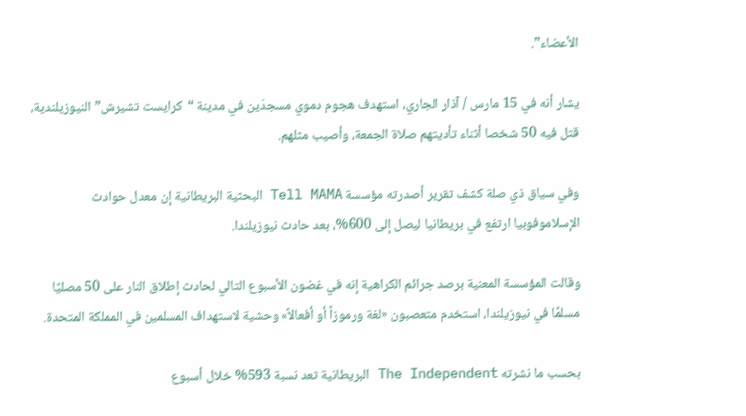الأعضاء”.

يشار أنه في 15 مارس / آذار الجاري، استهدف هجوم دموي مسجدَين في مدينة “كرايست تشيرش” النيوزيلندية، قتل فيه 50 شخصا أثناء تأديتهم صلاة الجمعة، وأصيب مثلهم.

وفي سياق ذي صلة كشف تقرير أصدرته مؤسسة Tell MAMA البحثية البريطانية إن معدل حوادث الإسلاموفوبيا ارتفع في بريطانيا ليصل إلى 600%، بعد حادث نيوزيلندا.

وقالت المؤسسة المعنية برصد جرائم الكراهية إنه في غضون الأسبوع التالي لحادث إطلاق النار على 50 مصليًا مسلمًا في نيوزيلندا، استخدم متعصبون «لغة ورموزاً أو أفعالاً» وحشية لاستهداف المسلمين في المملكة المتحدة.

بحسب ما نشرته The Independent البريطانية تعد نسبة 593% خلال أسبوع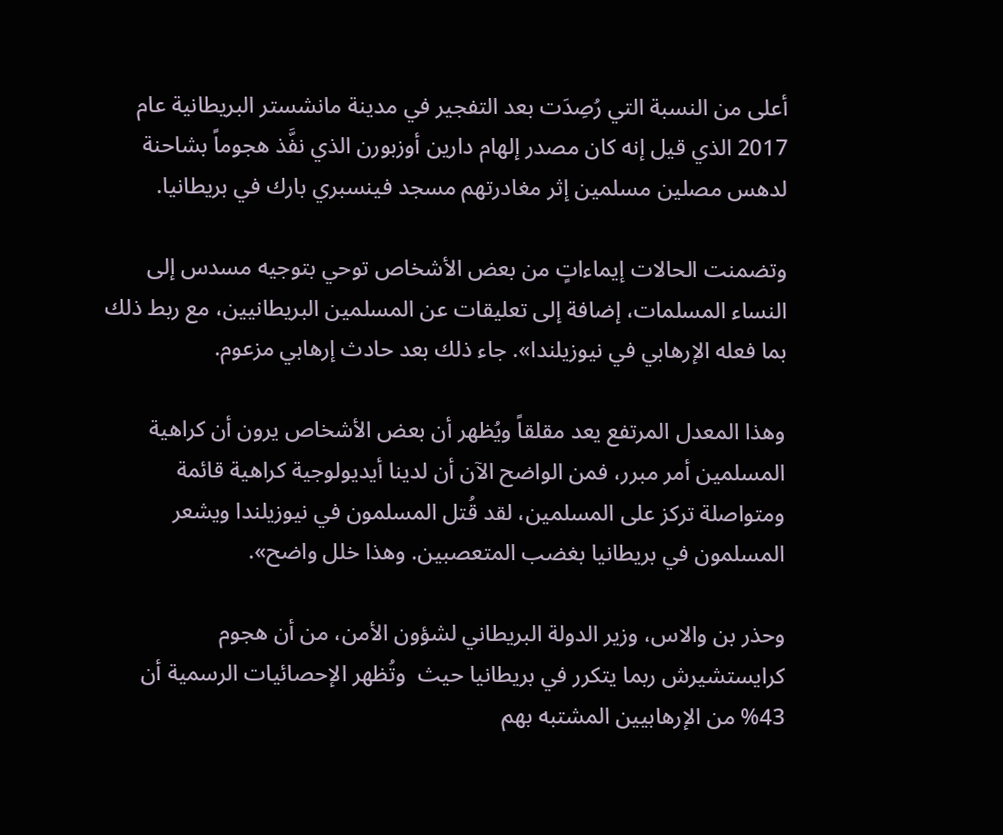أعلى من النسبة التي رُصِدَت بعد التفجير في مدينة مانشستر البريطانية عام 2017 الذي قيل إنه كان مصدر إلهام دارين أوزبورن الذي نفَّذ هجوماً بشاحنة لدهس مصلين مسلمين إثر مغادرتهم مسجد فينسبري بارك في بريطانيا.

وتضمنت الحالات إيماءاتٍ من بعض الأشخاص توحي بتوجيه مسدس إلى النساء المسلمات، إضافة إلى تعليقات عن المسلمين البريطانيين، مع ربط ذلك بما فعله الإرهابي في نيوزيلندا». جاء ذلك بعد حادث إرهابي مزعوم.

وهذا المعدل المرتفع يعد مقلقاً ويُظهر أن بعض الأشخاص يرون أن كراهية المسلمين أمر مبرر، فمن الواضح الآن أن لدينا أيديولوجية كراهية قائمة ومتواصلة تركز على المسلمين، لقد قُتل المسلمون في نيوزيلندا ويشعر المسلمون في بريطانيا بغضب المتعصبين. وهذا خلل واضح».

وحذر بن والاس، وزير الدولة البريطاني لشؤون الأمن، من أن هجوم كرايستشيرش ربما يتكرر في بريطانيا حيث  وتُظهر الإحصائيات الرسمية أن 43% من الإرهابيين المشتبه بهم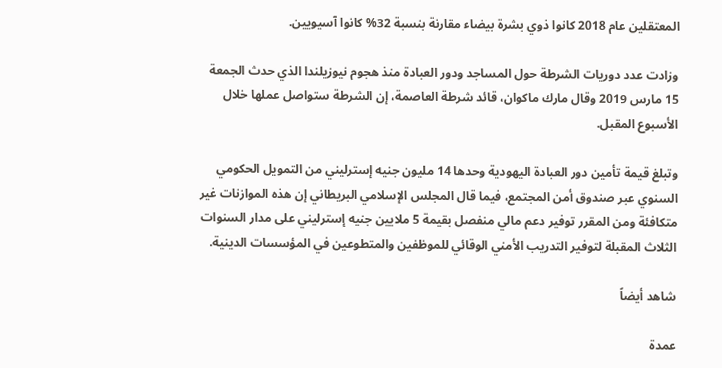المعتقلين عام 2018 كانوا ذوي بشرة بيضاء مقارنة بنسبة 32% كانوا آسيويين.

وزادت عدد دوريات الشرطة حول المساجد ودور العبادة منذ هجوم نيوزيلندا الذي حدث الجمعة 15 مارس 2019 وقال مارك ماكوان، قائد شرطة العاصمة، إن الشرطة ستواصل عملها خلال الأسبوع المقبل.

وتبلغ قيمة تأمين دور العبادة اليهودية وحدها 14 مليون جنيه إسترليني من التمويل الحكومي السنوي عبر صندوق أمن المجتمع، فيما قال المجلس الإسلامي البريطاني إن هذه الموازنات غير متكافئة ومن المقرر توفير دعم مالي منفصل بقيمة 5 ملايين جنيه إسترليني على مدار السنوات الثلاث المقبلة لتوفير التدريب الأمني الوقائي للموظفين والمتطوعين في المؤسسات الدينية.

شاهد أيضاً

عمدة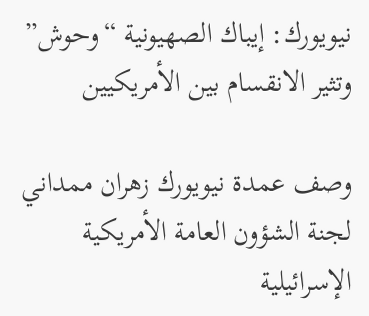نيويورك: إيباك الصهيونية “وحوش” وتثير الانقسام بين الأمريكيين

وصف عمدة نيويورك زهران ممداني لجنة الشؤون العامة الأمريكية الإسرائيلية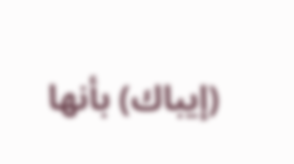(إيباك) بأنها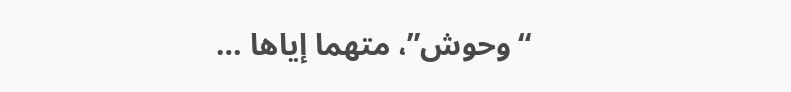“وحوش”، متهما إياها …